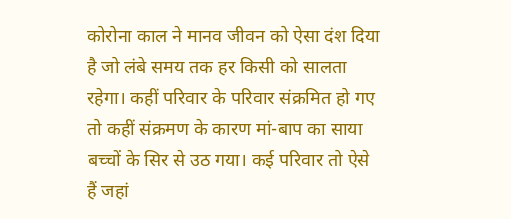कोरोना काल ने मानव जीवन को ऐसा दंश दिया है जो लंबे समय तक हर किसी को सालता रहेगा। कहीं परिवार के परिवार संक्रमित हो गए तो कहीं संक्रमण के कारण मां-बाप का साया बच्चों के सिर से उठ गया। कई परिवार तो ऐसे हैं जहां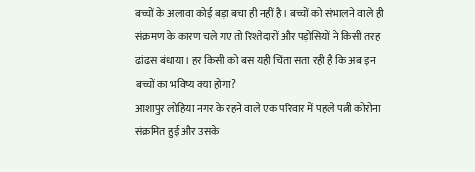बच्चों के अलावा कोई बड़ा बचा ही नहीं है। बच्चों को संभालने वाले ही संक्रमण के कारण चले गए तो रिश्तेदारों और पड़ोसियों ने किसी तरह ढांढस बंधाया। हर किसी को बस यही चिंता सता रही है कि अब इन बच्चों का भविष्य क्या होगा?
आशापुर लोहिया नगर के रहने वाले एक परिवार में पहले पत्नी कोरोना संक्रमित हुई और उसके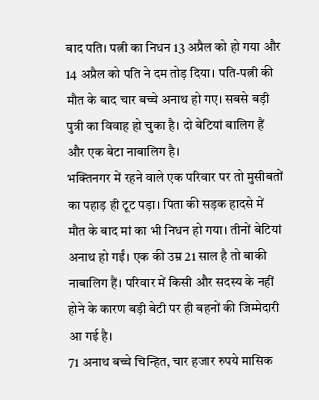बाद पति। पत्नी का निधन 13 अप्रैल को हो गया और 14 अप्रैल को पति ने दम तोड़ दिया। पति-पत्नी की मौत के बाद चार बच्चे अनाथ हो गए। सबसे बड़ी पुत्री का विवाह हो चुका है। दो बेटियां बालिग हैं और एक बेटा नाबालिग है।
भक्तिनगर में रहने वाले एक परिवार पर तो मुसीबतों का पहाड़ ही टूट पड़ा। पिता की सड़क हादसे में मौत के बाद मां का भी निधन हो गया। तीनों बेटियां अनाथ हो गईं। एक की उम्र 21 साल है तो बाकी नाबालिग हैं। परिवार में किसी और सदस्य के नहीं होने के कारण बड़ी बेटी पर ही बहनों की जिम्मेदारी आ गई है।
71 अनाथ बच्चे चिन्हित, चार हजार रुपये मासिक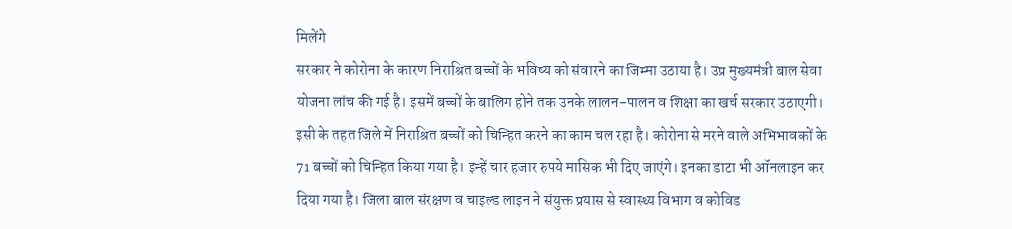मिलेंगे
सरकार ने कोरोना के कारण निराश्रित बच्चों के भविष्य को संवारने का जिम्मा उठाया है। उप्र मुख्यमंत्री बाल सेवा योजना लांच की गई है। इसमें बच्चों के बालिग होने तक उनके लालन-पालन व शिक्षा का खर्च सरकार उठाएगी। इसी के तहत जिले में निराश्रित बच्चों को चिन्हित करने का काम चल रहा है। कोरोना से मरने वाले अभिभावकों के 71 बच्चों को चिन्हित किया गया है। इन्हें चार हजार रुपये मासिक भी दिए जाएंगे। इनका डाटा भी ऑनलाइन कर दिया गया है। जिला बाल संरक्षण व चाइल्ड लाइन ने संयुक्त प्रयास से स्वास्थ्य विभाग व कोविड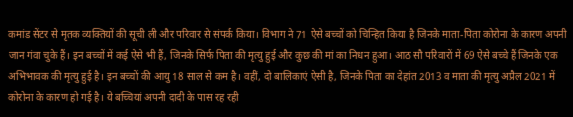कमांड सेंटर से मृतक व्यक्तियों की सूची ली और परिवार से संपर्क किया। विभाग ने 71 ऐसे बच्चों को चिन्हित किया है जिनके माता-पिता कोरोना के कारण अपनी जान गंवा चुके हैं। इन बच्चों में कई ऐसे भी हैं, जिनके सिर्फ पिता की मृत्यु हुई और कुछ की मां का निधन हुआ। आठ सौ परिवारों में 69 ऐसे बच्चे हैं जिनके एक अभिभावक की मृत्यु हुई है। इन बच्चों की आयु 18 साल से कम है। वहीं, दो बालिकाएं ऐसी है, जिनके पिता का देहांत 2013 व माता की मृत्यु अप्रैल 2021 में कोरोना के कारण हो गई है। ये बच्चियां अपनी दादी के पास रह रही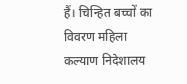हैं। चिन्हित बच्चों का विवरण महिला कल्याण निदेशालय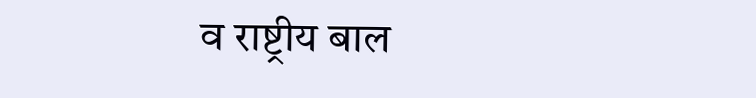व राष्ट्रीय बाल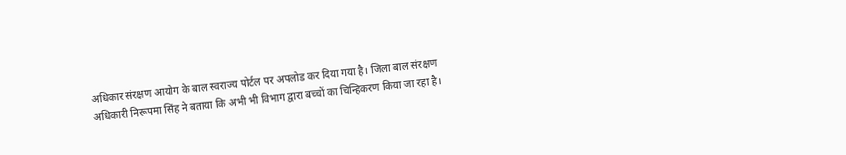अधिकार संरक्षण आयोग के बाल स्वराज्य पोर्टल पर अपलोड कर दिया गया है। जिला बाल संरक्षण अधिकारी निरूपमा सिंह ने बताया कि अभी भी विभाग द्वारा बच्चों का चिन्हिकरण किया जा रहा है।